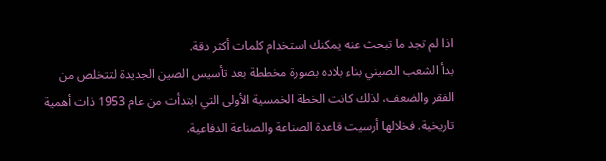اذا لم تجد ما تبحث عنه يمكنك استخدام كلمات أكثر دقة.
بدأ الشعب الصيني بناء بلاده بصورة مخططة بعد تأسيس الصين الجديدة لتتخلص من الفقر والضعف، لذلك كانت الخطة الخمسية الأولى التي ابتدأت من عام 1953 ذات أهمية تاريخية. فخلالها أرسيت قاعدة الصناعة والصناعة الدفاعية.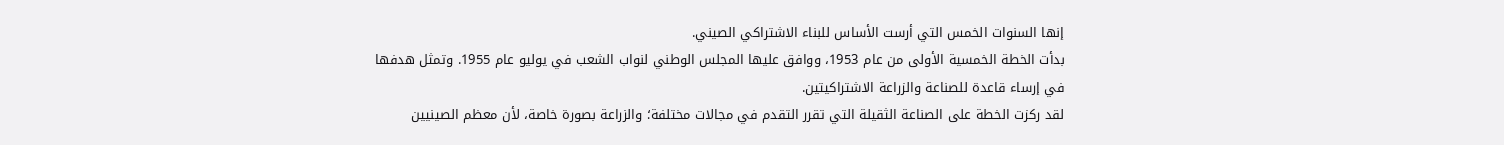إنها السنوات الخمس التي أرست الأساس للبناء الاشتراكي الصيني.
بدأت الخطة الخمسية الأولى من عام 1953، ووافق عليها المجلس الوطني لنواب الشعب في يوليو عام 1955. وتمثل هدفها في إرساء قاعدة للصناعة والزراعة الاشتراكيتين.
لقد ركزت الخطة على الصناعة الثقيلة التي تقرر التقدم في مجالات مختلفة؛ والزراعة بصورة خاصة، لأن معظم الصينيين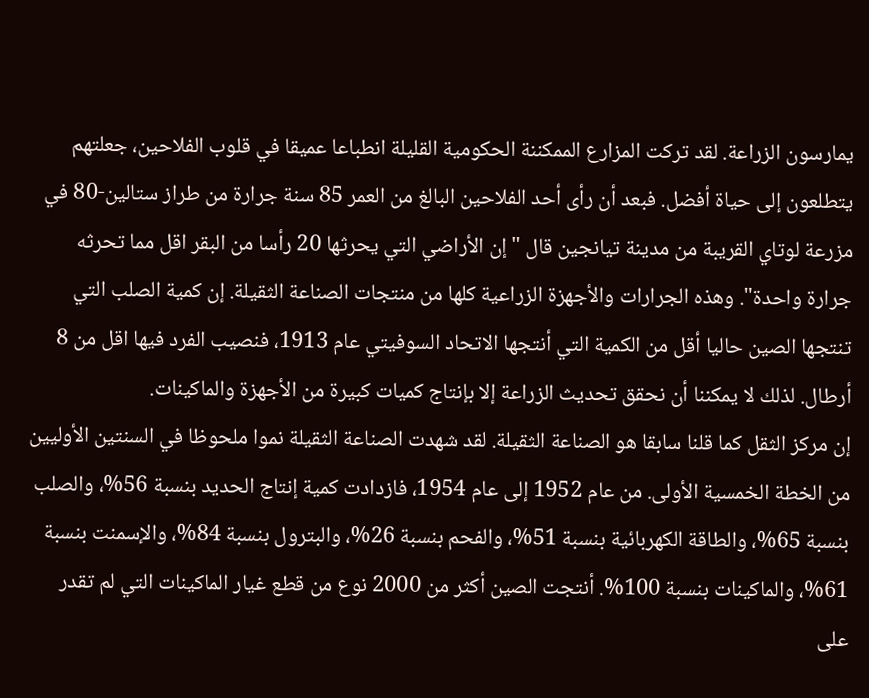يمارسون الزراعة. لقد تركت المزارع الممكننة الحكومية القليلة انطباعا عميقا في قلوب الفلاحين، جعلتهم يتطلعون إلى حياة أفضل. فبعد أن رأى أحد الفلاحين البالغ من العمر 85 سنة جرارة من طراز ستالين-80 في مزرعة لوتاي القريبة من مدينة تيانجين قال "إن الأراضي التي يحرثها 20 رأسا من البقر اقل مما تحرثه جرارة واحدة". وهذه الجرارات والأجهزة الزراعية كلها من منتجات الصناعة الثقيلة. إن كمية الصلب التي تنتجها الصين حاليا أقل من الكمية التي أنتجها الاتحاد السوفيتي عام 1913، فنصيب الفرد فيها اقل من 8 أرطال. لذلك لا يمكننا أن نحقق تحديث الزراعة إلا بإنتاج كميات كبيرة من الأجهزة والماكينات.
إن مركز الثقل كما قلنا سابقا هو الصناعة الثقيلة. لقد شهدت الصناعة الثقيلة نموا ملحوظا في السنتين الأوليين من الخطة الخمسية الأولى. من عام 1952 إلى عام 1954، فازدادت كمية إنتاج الحديد بنسبة 56%، والصلب بنسبة 65%، والطاقة الكهربائية بنسبة 51%، والفحم بنسبة 26%، والبترول بنسبة 84%، والإسمنت بنسبة 61%، والماكينات بنسبة 100%. أنتجت الصين أكثر من 2000 نوع من قطع غيار الماكينات التي لم تقدر على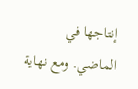إنتاجها في الماضي. ومع نهاية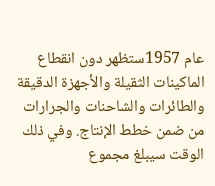عام 1957ستظهر دون انقطاع الماكينات الثقيلة والأجهزة الدقيقة والطائرات والشاحنات والجرارات من ضمن خطط الإنتاج. وفي ذلك الوقت سيبلغ مجموع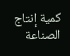كمية إنتاج الصناعة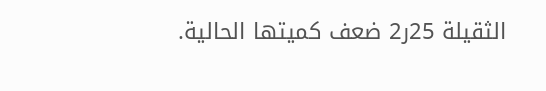الثقيلة 25ر2 ضعف كميتها الحالية.